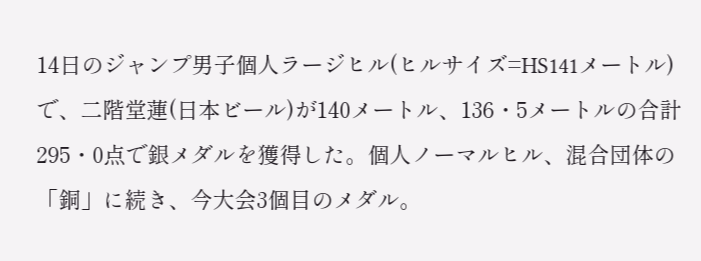14日のジャンプ男子個人ラージヒル(ヒルサイズ=HS141メートル)で、二階堂蓮(日本ビール)が140メートル、136・5メートルの合計295・0点で銀メダルを獲得した。個人ノーマルヒル、混合団体の「銅」に続き、今大会3個目のメダル。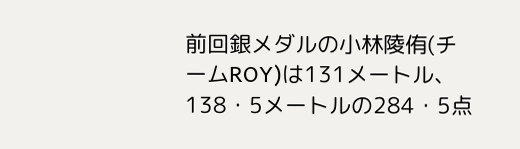前回銀メダルの小林陵侑(チームROY)は131メートル、138・5メートルの284・5点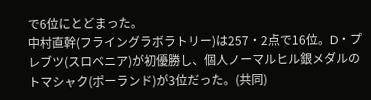で6位にとどまった。
中村直幹(フライングラボラトリー)は257・2点で16位。D・プレブツ(スロベニア)が初優勝し、個人ノーマルヒル銀メダルのトマシャク(ポーランド)が3位だった。(共同)